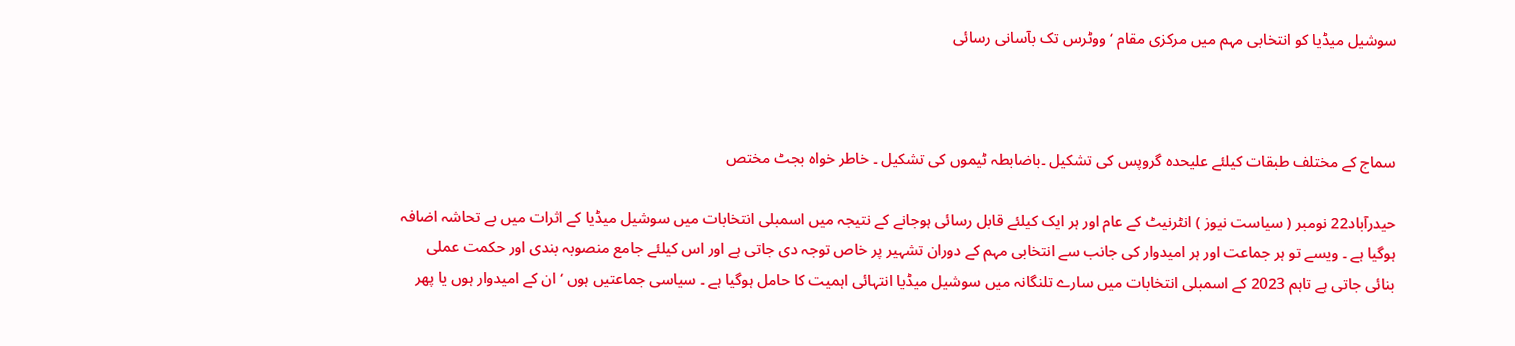سوشیل میڈیا کو انتخابی مہم میں مرکزی مقام ‘ ووٹرس تک بآسانی رسائی



سماج کے مختلف طبقات کیلئے علیحدہ گروپس کی تشکیل ۔باضابطہ ٹیموں کی تشکیل ۔ خاطر خواہ بجٹ مختص

حیدرآباد22 نومبر ( سیاست نیوز ) انٹرنیٹ کے عام اور ہر ایک کیلئے قابل رسائی ہوجانے کے نتیجہ میں اسمبلی انتخابات میں سوشیل میڈیا کے اثرات میں بے تحاشہ اضافہ ہوگیا ہے ۔ ویسے تو ہر جماعت اور ہر امیدوار کی جانب سے انتخابی مہم کے دوران تشہیر پر خاص توجہ دی جاتی ہے اور اس کیلئے جامع منصوبہ بندی اور حکمت عملی بنائی جاتی ہے تاہم 2023 کے اسمبلی انتخابات میں سارے تلنگانہ میں سوشیل میڈیا انتہائی اہمیت کا حامل ہوگیا ہے ۔ سیاسی جماعتیں ہوں ‘ ان کے امیدوار ہوں یا پھر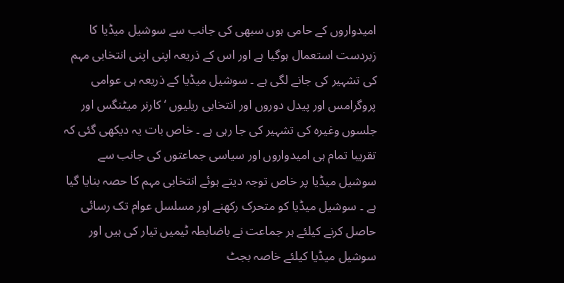امیدواروں کے حامی ہوں سبھی کی جانب سے سوشیل میڈیا کا زبردست استعمال ہوگیا ہے اور اس کے ذریعہ اپنی اپنی انتخابی مہم کی تشہیر کی جانے لگی ہے ۔ سوشیل میڈیا کے ذریعہ ہی عوامی پروگرامس اور پیدل دوروں اور انتخابی ریلیوں ‘ کارنر میٹنگس اور جلسوں وغیرہ کی تشہیر کی جا رہی ہے ۔ خاص بات یہ دیکھی گئی کہ تقریبا تمام ہی امیدواروں اور سیاسی جماعتوں کی جانب سے سوشیل میڈیا پر خاص توجہ دیتے ہوئے انتخابی مہم کا حصہ بنایا گیا ہے ۔ سوشیل میڈیا کو متحرک رکھنے اور مسلسل عوام تک رسائی حاصل کرنے کیلئے ہر جماعت نے باضابطہ ٹیمیں تیار کی ہیں اور سوشیل میڈیا کیلئے خاصہ بجٹ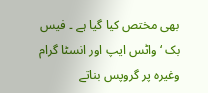بھی مختص کیا گیا ہے ۔ فیس بک ‘ واٹس ایپ اور انسٹا گرام وغیرہ پر گروپس بناتے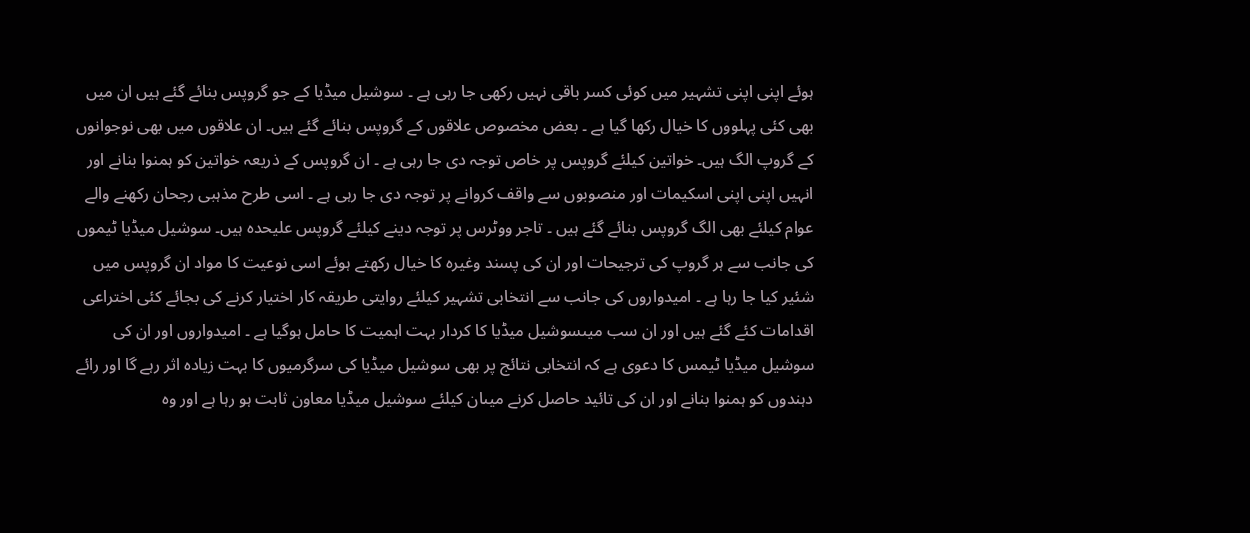ہوئے اپنی اپنی تشہیر میں کوئی کسر باقی نہیں رکھی جا رہی ہے ۔ سوشیل میڈیا کے جو گروپس بنائے گئے ہیں ان میں بھی کئی پہلووں کا خیال رکھا گیا ہے ۔ بعض مخصوص علاقوں کے گروپس بنائے گئے ہیں۔ ان علاقوں میں بھی نوجوانوں کے گروپ الگ ہیں۔ خواتین کیلئے گروپس پر خاص توجہ دی جا رہی ہے ۔ ان گروپس کے ذریعہ خواتین کو ہمنوا بنانے اور انہیں اپنی اپنی اسکیمات اور منصوبوں سے واقف کروانے پر توجہ دی جا رہی ہے ۔ اسی طرح مذہبی رجحان رکھنے والے عوام کیلئے بھی الگ گروپس بنائے گئے ہیں ۔ تاجر ووٹرس پر توجہ دینے کیلئے گروپس علیحدہ ہیں۔ سوشیل میڈیا ٹیموں کی جانب سے ہر گروپ کی ترجیحات اور ان کی پسند وغیرہ کا خیال رکھتے ہوئے اسی نوعیت کا مواد ان گروپس میں شئیر کیا جا رہا ہے ۔ امیدواروں کی جانب سے انتخابی تشہیر کیلئے روایتی طریقہ کار اختیار کرنے کی بجائے کئی اختراعی اقدامات کئے گئے ہیں اور ان سب میںسوشیل میڈیا کا کردار بہت اہمیت کا حامل ہوگیا ہے ۔ امیدواروں اور ان کی سوشیل میڈیا ٹیمس کا دعوی ہے کہ انتخابی نتائج پر بھی سوشیل میڈیا کی سرگرمیوں کا بہت زیادہ اثر رہے گا اور رائے دہندوں کو ہمنوا بنانے اور ان کی تائید حاصل کرنے میںان کیلئے سوشیل میڈیا معاون ثابت ہو رہا ہے اور وہ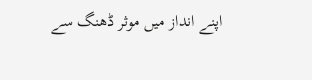اپنے انداز میں موثر ڈھنگ سے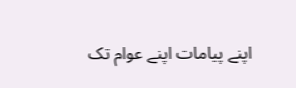اپنے پیامات اپنے عوام تک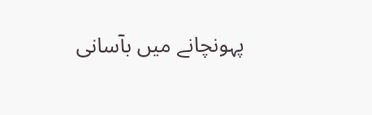پہونچانے میں بآسانی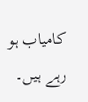کامیاب ہو رہے ہیں۔